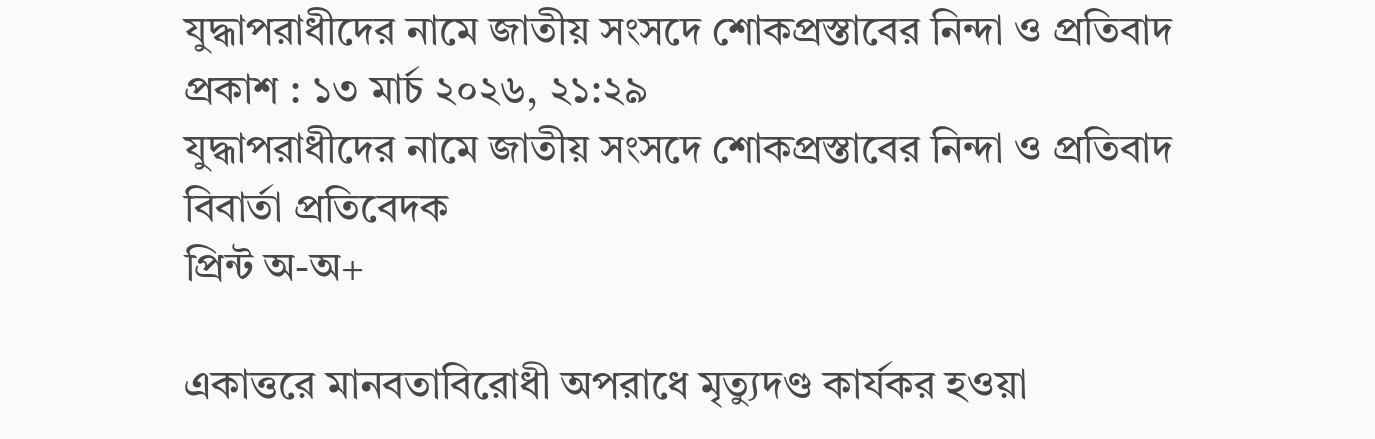যুদ্ধাপরাধীদের নামে জাতীয় সংসদে শোকপ্রস্তাবের নিন্দা ও প্রতিবাদ
প্রকাশ : ১৩ মার্চ ২০২৬, ২১:২৯
যুদ্ধাপরাধীদের নামে জাতীয় সংসদে শোকপ্রস্তাবের নিন্দা ও প্রতিবাদ
বিবার্তা প্রতিবেদক
প্রিন্ট অ-অ+

একাত্তরে মানবতাবিরোধী অপরাধে মৃত্যুদণ্ড কার্যকর হওয়া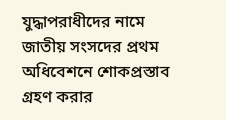যুদ্ধাপরাধীদের নামে জাতীয় সংসদের প্রথম অধিবেশনে শোকপ্রস্তাব গ্রহণ করার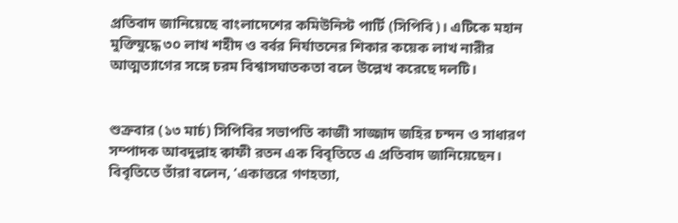প্রতিবাদ জানিয়েছে বাংলাদেশের কমিউনিস্ট পার্টি (সিপিবি)। এটিকে মহান মুক্তিযুদ্ধে ৩০ লাখ শহীদ ও বর্বর নির্যাতনের শিকার কয়েক লাখ নারীর আত্মত্যাগের সঙ্গে চরম বিশ্বাসঘাতকতা বলে উল্লেখ করেছে দলটি।


শুক্রবার (১৩ মার্চ) সিপিবির সভাপতি কাজী সাজ্জাদ জহির চন্দন ও সাধারণ সম্পাদক আবদুল্লাহ ক্বাফী রতন এক বিবৃতিতে এ প্রতিবাদ জানিয়েছেন। বিবৃতিতে তাঁরা বলেন, ‘একাত্তরে গণহত্যা,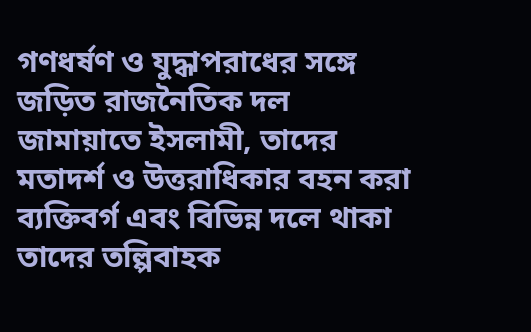গণধর্ষণ ও যুদ্ধাপরাধের সঙ্গে জড়িত রাজনৈতিক দল জামায়াতে ইসলামী, তাদের মতাদর্শ ও উত্তরাধিকার বহন করা ব্যক্তিবর্গ এবং বিভিন্ন দলে থাকা তাদের তল্পিবাহক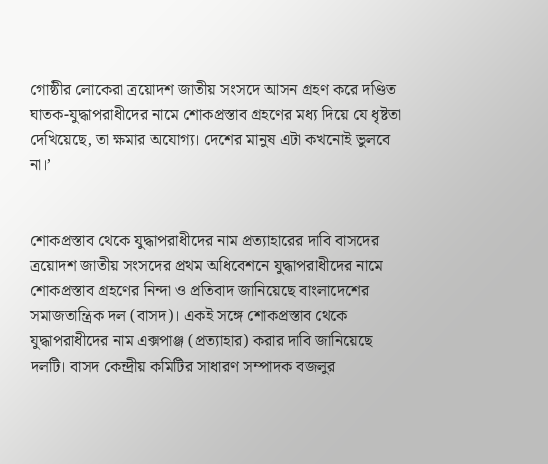গোষ্ঠীর লোকেরা ত্রয়োদশ জাতীয় সংসদে আসন গ্রহণ করে দণ্ডিত ঘাতক-যুদ্ধাপরাধীদের নামে শোকপ্রস্তাব গ্রহণের মধ্য দিয়ে যে ধৃষ্টতা দেখিয়েছে, তা ক্ষমার অযোগ্য। দেশের মানুষ এটা কখনোই ভুলবে না।’


শোকপ্রস্তাব থেকে যুদ্ধাপরাধীদের নাম প্রত্যাহারের দাবি বাসদের
ত্রয়োদশ জাতীয় সংসদের প্রথম অধিবেশনে যুদ্ধাপরাধীদের নামে শোকপ্রস্তাব গ্রহণের নিন্দা ও প্রতিবাদ জানিয়েছে বাংলাদেশের সমাজতান্ত্রিক দল (বাসদ)। একই সঙ্গে শোকপ্রস্তাব থেকে যুদ্ধাপরাধীদের নাম এক্সপাঞ্জ (প্রত্যাহার) করার দাবি জানিয়েছে দলটি। বাসদ কেন্দ্রীয় কমিটির সাধারণ সম্পাদক বজলুর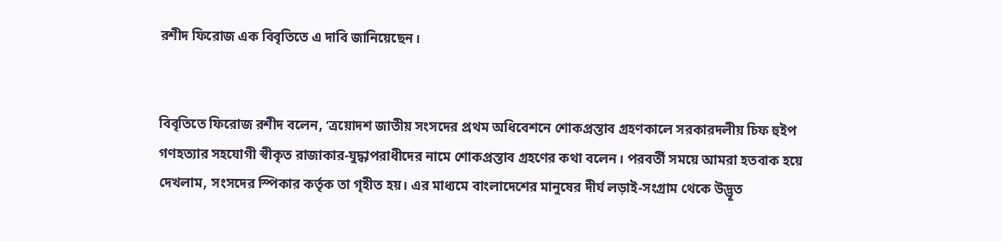রশীদ ফিরোজ এক বিবৃতিতে এ দাবি জানিয়েছেন।


বিবৃতিতে ফিরোজ রশীদ বলেন, ‘ত্রয়োদশ জাতীয় সংসদের প্রথম অধিবেশনে শোকপ্রস্তাব গ্রহণকালে সরকারদলীয় চিফ হুইপ গণহত্যার সহযোগী স্বীকৃত রাজাকার-যুদ্ধাপরাধীদের নামে শোকপ্রস্তাব গ্রহণের কথা বলেন। পরবর্তী সময়ে আমরা হতবাক হয়ে দেখলাম, সংসদের স্পিকার কর্তৃক তা গৃহীত হয়। এর মাধ্যমে বাংলাদেশের মানুষের দীর্ঘ লড়াই-সংগ্রাম থেকে উদ্ভূত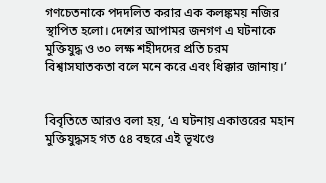গণচেতনাকে পদদলিত করার এক কলঙ্কময় নজির স্থাপিত হলো। দেশের আপামর জনগণ এ ঘটনাকে মুক্তিযুদ্ধ ও ৩০ লক্ষ শহীদদের প্রতি চরম বিশ্বাসঘাতকতা বলে মনে করে এবং ধিক্কার জানায়।’


বিবৃতিতে আরও বলা হয়, ‘এ ঘটনায় একাত্তরের মহান মুক্তিযুদ্ধসহ গত ৫৪ বছরে এই ভূখণ্ডে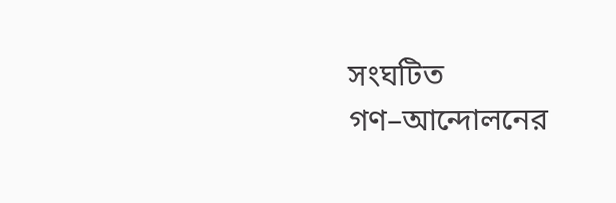সংঘটিত গণ–আন্দোলনের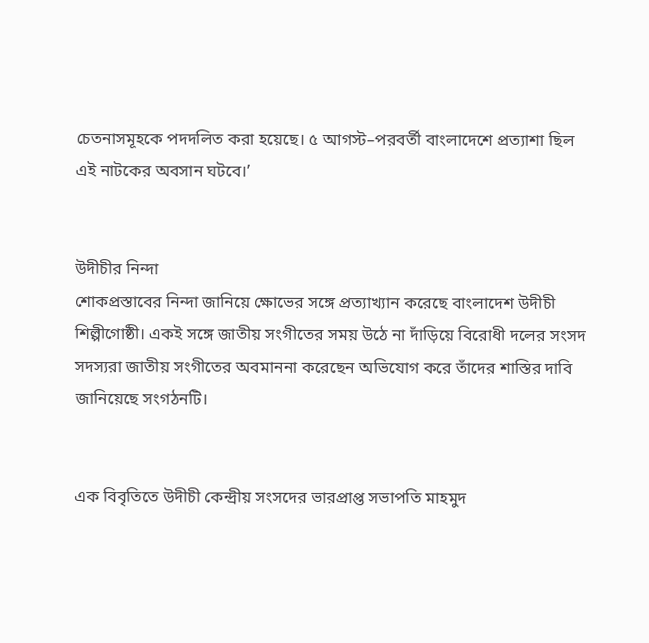চেতনাসমূহকে পদদলিত করা হয়েছে। ৫ আগস্ট–পরবর্তী বাংলাদেশে প্রত্যাশা ছিল এই নাটকের অবসান ঘটবে।’


উদীচীর নিন্দা
শোকপ্রস্তাবের নিন্দা জানিয়ে ক্ষোভের সঙ্গে প্রত্যাখ্যান করেছে বাংলাদেশ উদীচী শিল্পীগোষ্ঠী। একই সঙ্গে জাতীয় সংগীতের সময় উঠে না দাঁড়িয়ে বিরোধী দলের সংসদ সদস্যরা জাতীয় সংগীতের অবমাননা করেছেন অভিযোগ করে তাঁদের শাস্তির দাবি জানিয়েছে সংগঠনটি।


এক বিবৃতিতে উদীচী কেন্দ্রীয় সংসদের ভারপ্রাপ্ত সভাপতি মাহমুদ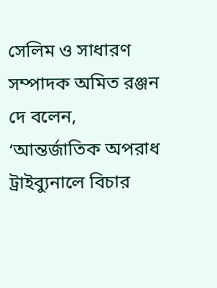সেলিম ও সাধারণ সম্পাদক অমিত রঞ্জন দে বলেন, ‘আন্তর্জাতিক অপরাধ ট্রাইব্যুনালে বিচার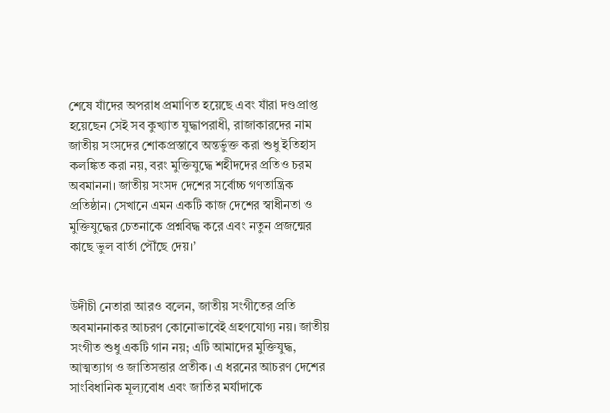শেষে যাঁদের অপরাধ প্রমাণিত হয়েছে এবং যাঁরা দণ্ডপ্রাপ্ত হয়েছেন সেই সব কুখ্যাত যুদ্ধাপরাধী, রাজাকারদের নাম জাতীয় সংসদের শোকপ্রস্তাবে অন্তর্ভুক্ত করা শুধু ইতিহাস কলঙ্কিত করা নয়, বরং মুক্তিযুদ্ধে শহীদদের প্রতিও চরম অবমাননা। জাতীয় সংসদ দেশের সর্বোচ্চ গণতান্ত্রিক প্রতিষ্ঠান। সেখানে এমন একটি কাজ দেশের স্বাধীনতা ও মুক্তিযুদ্ধের চেতনাকে প্রশ্নবিদ্ধ করে এবং নতুন প্রজন্মের কাছে ভুল বার্তা পৌঁছে দেয়।’


উদীচী নেতারা আরও বলেন, জাতীয় সংগীতের প্রতি অবমাননাকর আচরণ কোনোভাবেই গ্রহণযোগ্য নয়। জাতীয় সংগীত শুধু একটি গান নয়; এটি আমাদের মুক্তিযুদ্ধ, আত্মত্যাগ ও জাতিসত্তার প্রতীক। এ ধরনের আচরণ দেশের সাংবিধানিক মূল্যবোধ এবং জাতির মর্যাদাকে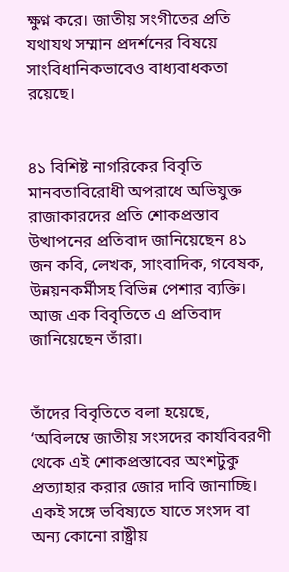ক্ষুণ্ন করে। জাতীয় সংগীতের প্রতি যথাযথ সম্মান প্রদর্শনের বিষয়ে সাংবিধানিকভাবেও বাধ্যবাধকতা রয়েছে।


৪১ বিশিষ্ট নাগরিকের বিবৃতি
মানবতাবিরোধী অপরাধে অভিযুক্ত রাজাকারদের প্রতি শোকপ্রস্তাব উত্থাপনের প্রতিবাদ জানিয়েছেন ৪১ জন কবি, লেখক, সাংবাদিক, গবেষক, উন্নয়নকর্মীসহ বিভিন্ন পেশার ব্যক্তি। আজ এক বিবৃতিতে এ প্রতিবাদ জানিয়েছেন তাঁরা।


তাঁদের বিবৃতিতে বলা হয়েছে, ‘অবিলম্বে জাতীয় সংসদের কার্যবিবরণী থেকে এই শোকপ্রস্তাবের অংশটুকু প্রত্যাহার করার জোর দাবি জানাচ্ছি। একই সঙ্গে ভবিষ্যতে যাতে সংসদ বা অন্য কোনো রাষ্ট্রীয়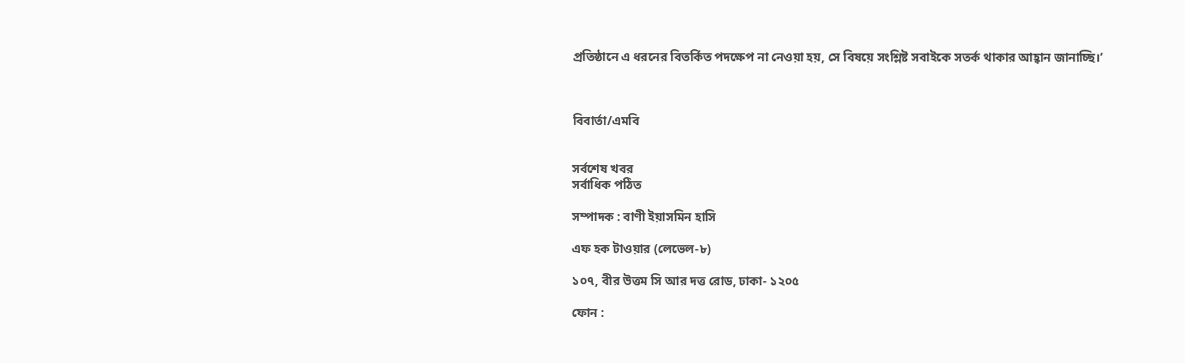প্রতিষ্ঠানে এ ধরনের বিতর্কিত পদক্ষেপ না নেওয়া হয়, সে বিষয়ে সংশ্লিষ্ট সবাইকে সতর্ক থাকার আহ্বান জানাচ্ছি।’



বিবার্তা/এমবি


সর্বশেষ খবর
সর্বাধিক পঠিত

সম্পাদক : বাণী ইয়াসমিন হাসি

এফ হক টাওয়ার (লেভেল-৮)

১০৭, বীর উত্তম সি আর দত্ত রোড, ঢাকা- ১২০৫

ফোন :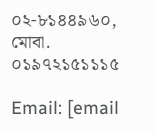০২-৮১৪৪৯৬০, মোবা. ০১৯৭২১৫১১১৫

Email: [email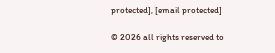protected], [email protected]

© 2026 all rights reserved to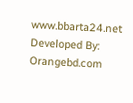www.bbarta24.net Developed By: Orangebd.com